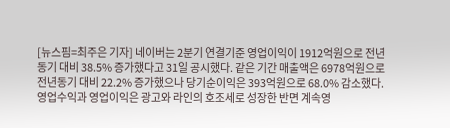[뉴스핌=최주은 기자] 네이버는 2분기 연결기준 영업이익이 1912억원으로 전년 동기 대비 38.5% 증가했다고 31일 공시했다. 같은 기간 매출액은 6978억원으로 전년동기 대비 22.2% 증가했으나 당기순이익은 393억원으로 68.0% 감소했다.
영업수익과 영업이익은 광고와 라인의 호조세로 성장한 반면 계속영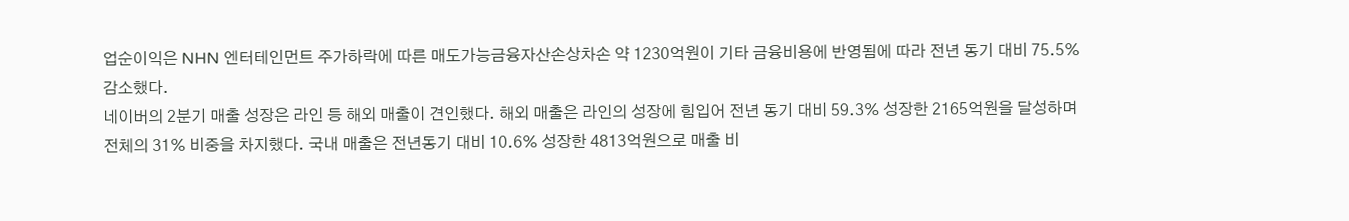업순이익은 NHN 엔터테인먼트 주가하락에 따른 매도가능금융자산손상차손 약 1230억원이 기타 금융비용에 반영됨에 따라 전년 동기 대비 75.5% 감소했다.
네이버의 2분기 매출 성장은 라인 등 해외 매출이 견인했다. 해외 매출은 라인의 성장에 힘입어 전년 동기 대비 59.3% 성장한 2165억원을 달성하며 전체의 31% 비중을 차지했다. 국내 매출은 전년동기 대비 10.6% 성장한 4813억원으로 매출 비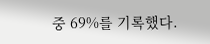중 69%를 기록했다.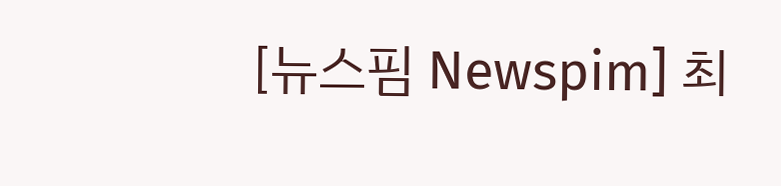[뉴스핌 Newspim] 최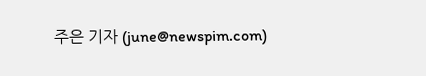주은 기자 (june@newspim.com)